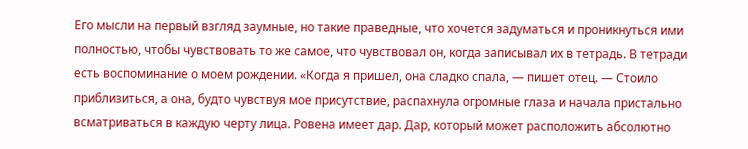Его мысли на первый взгляд заумные, но такие праведные, что хочется задуматься и проникнуться ими полностью, чтобы чувствовать то же самое, что чувствовал он, когда записывал их в тетрадь. В тетради есть воспоминание о моем рождении. «Когда я пришел, она сладко спала, — пишет отец. — Стоило приблизиться, а она, будто чувствуя мое присутствие, распахнула огромные глаза и начала пристально всматриваться в каждую черту лица. Ровена имеет дар. Дар, который может расположить абсолютно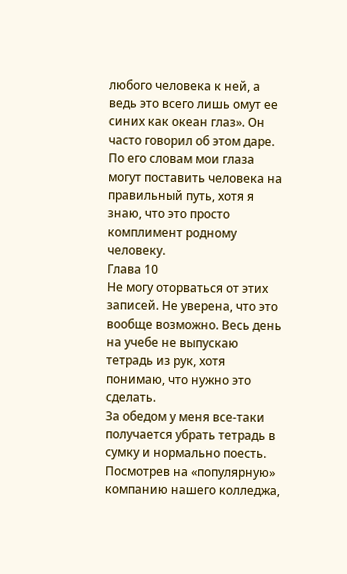любого человека к ней, а ведь это всего лишь омут ее синих как океан глаз». Он часто говорил об этом даре. По его словам мои глаза могут поставить человека на правильный путь, хотя я знаю, что это просто комплимент родному человеку.
Глава 10
Не могу оторваться от этих записей. Не уверена, что это вообще возможно. Весь день на учебе не выпускаю тетрадь из рук, хотя понимаю, что нужно это сделать.
За обедом у меня все-таки получается убрать тетрадь в сумку и нормально поесть. Посмотрев на «популярную» компанию нашего колледжа,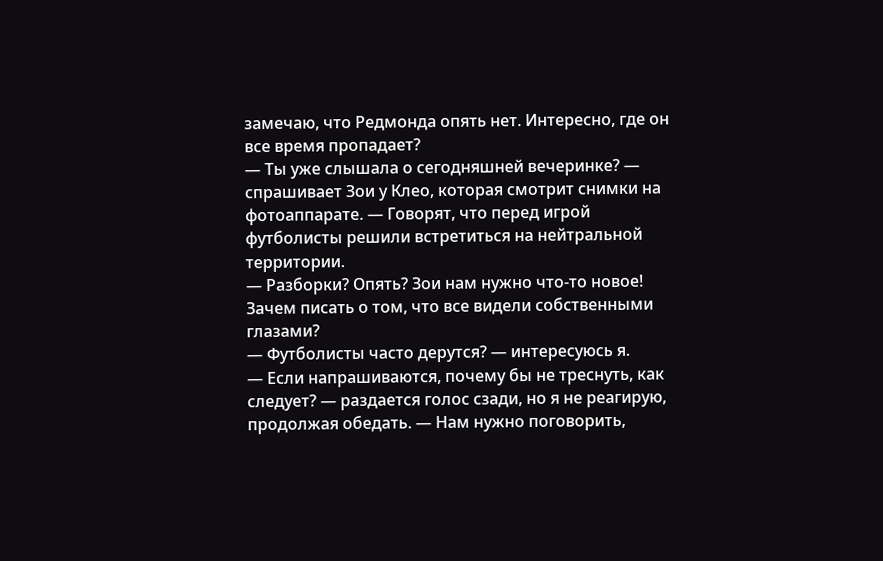замечаю, что Редмонда опять нет. Интересно, где он все время пропадает?
— Ты уже слышала о сегодняшней вечеринке? — спрашивает Зои у Клео, которая смотрит снимки на фотоаппарате. — Говорят, что перед игрой футболисты решили встретиться на нейтральной территории.
— Разборки? Опять? Зои нам нужно что-то новое! Зачем писать о том, что все видели собственными глазами?
— Футболисты часто дерутся? — интересуюсь я.
— Если напрашиваются, почему бы не треснуть, как следует? — раздается голос сзади, но я не реагирую, продолжая обедать. — Нам нужно поговорить,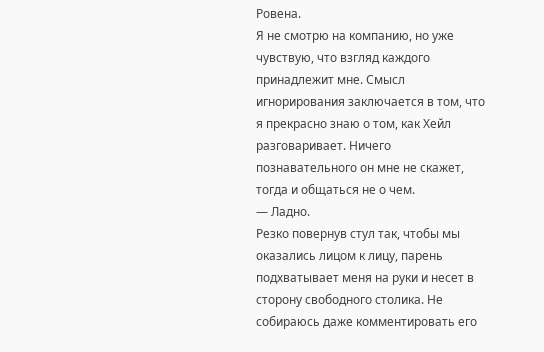Ровена.
Я не смотрю на компанию, но уже чувствую, что взгляд каждого принадлежит мне. Смысл игнорирования заключается в том, что я прекрасно знаю о том, как Хейл разговаривает. Ничего познавательного он мне не скажет, тогда и общаться не о чем.
— Ладно.
Резко повернув стул так, чтобы мы оказались лицом к лицу, парень подхватывает меня на руки и несет в сторону свободного столика. Не собираюсь даже комментировать его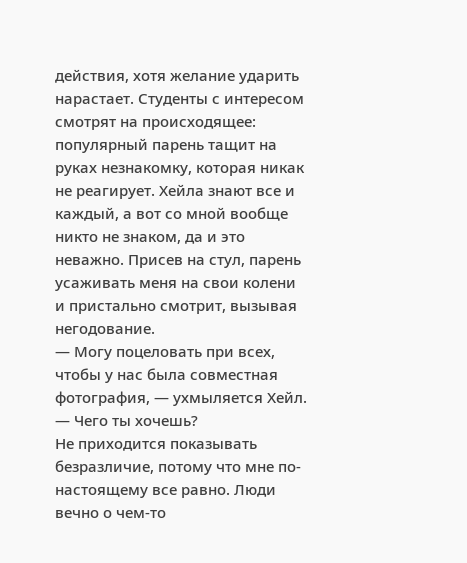действия, хотя желание ударить нарастает. Студенты с интересом смотрят на происходящее: популярный парень тащит на руках незнакомку, которая никак не реагирует. Хейла знают все и каждый, а вот со мной вообще никто не знаком, да и это неважно. Присев на стул, парень усаживать меня на свои колени и пристально смотрит, вызывая негодование.
— Могу поцеловать при всех, чтобы у нас была совместная фотография, — ухмыляется Хейл.
— Чего ты хочешь?
Не приходится показывать безразличие, потому что мне по-настоящему все равно. Люди вечно о чем-то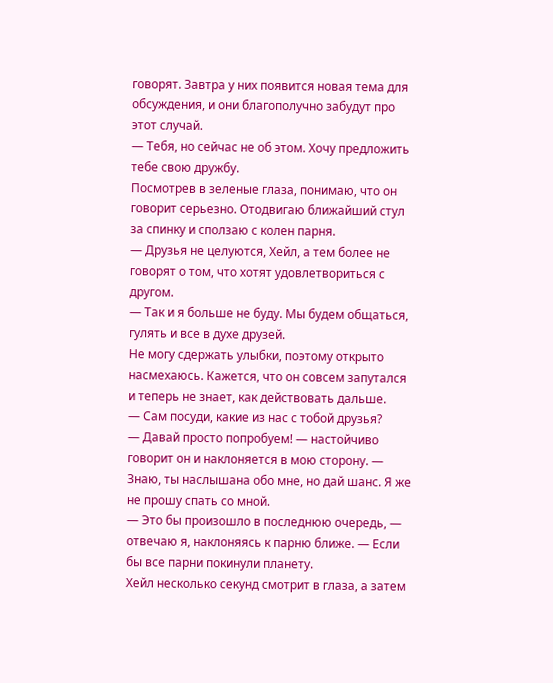говорят. Завтра у них появится новая тема для обсуждения, и они благополучно забудут про этот случай.
— Тебя, но сейчас не об этом. Хочу предложить тебе свою дружбу.
Посмотрев в зеленые глаза, понимаю, что он говорит серьезно. Отодвигаю ближайший стул за спинку и сползаю с колен парня.
— Друзья не целуются, Хейл, а тем более не говорят о том, что хотят удовлетвориться с другом.
— Так и я больше не буду. Мы будем общаться, гулять и все в духе друзей.
Не могу сдержать улыбки, поэтому открыто насмехаюсь. Кажется, что он совсем запутался и теперь не знает, как действовать дальше.
— Сам посуди, какие из нас с тобой друзья?
— Давай просто попробуем! — настойчиво говорит он и наклоняется в мою сторону. — Знаю, ты наслышана обо мне, но дай шанс. Я же не прошу спать со мной.
— Это бы произошло в последнюю очередь, — отвечаю я, наклоняясь к парню ближе. — Если бы все парни покинули планету.
Хейл несколько секунд смотрит в глаза, а затем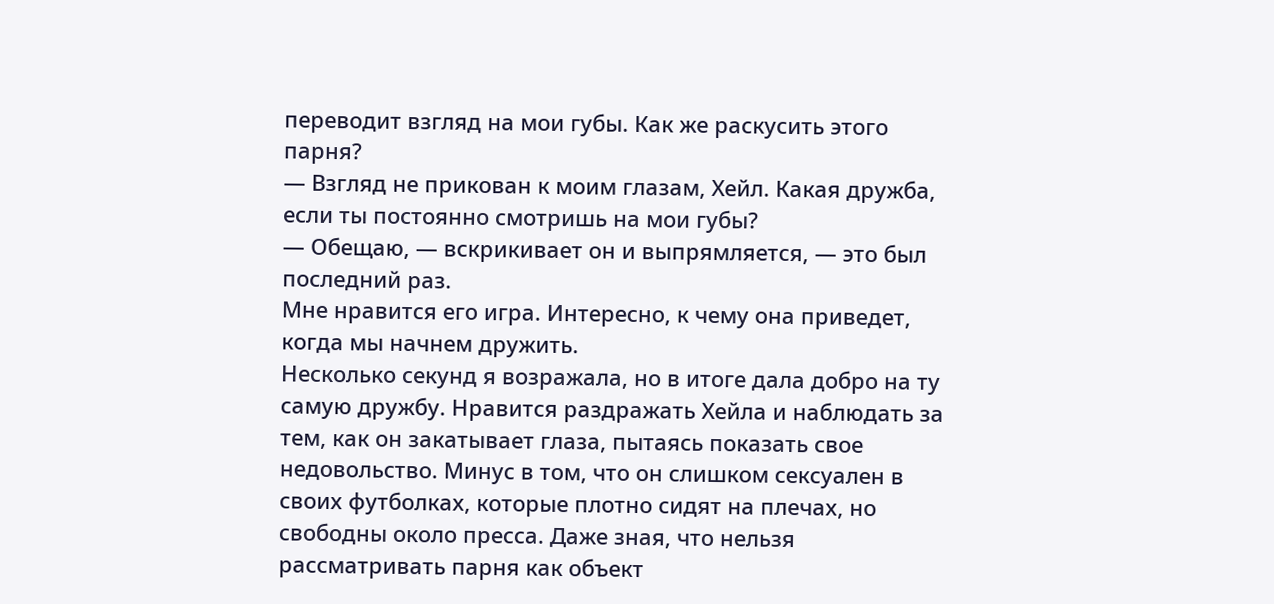переводит взгляд на мои губы. Как же раскусить этого парня?
— Взгляд не прикован к моим глазам, Хейл. Какая дружба, если ты постоянно смотришь на мои губы?
— Обещаю, — вскрикивает он и выпрямляется, — это был последний раз.
Мне нравится его игра. Интересно, к чему она приведет, когда мы начнем дружить.
Несколько секунд я возражала, но в итоге дала добро на ту самую дружбу. Нравится раздражать Хейла и наблюдать за тем, как он закатывает глаза, пытаясь показать свое недовольство. Минус в том, что он слишком сексуален в своих футболках, которые плотно сидят на плечах, но свободны около пресса. Даже зная, что нельзя рассматривать парня как объект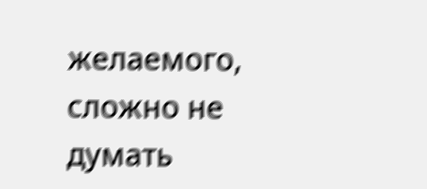желаемого, сложно не думать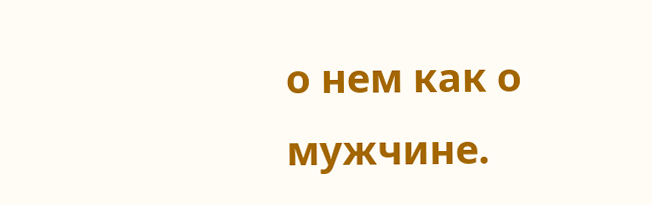о нем как о мужчине.